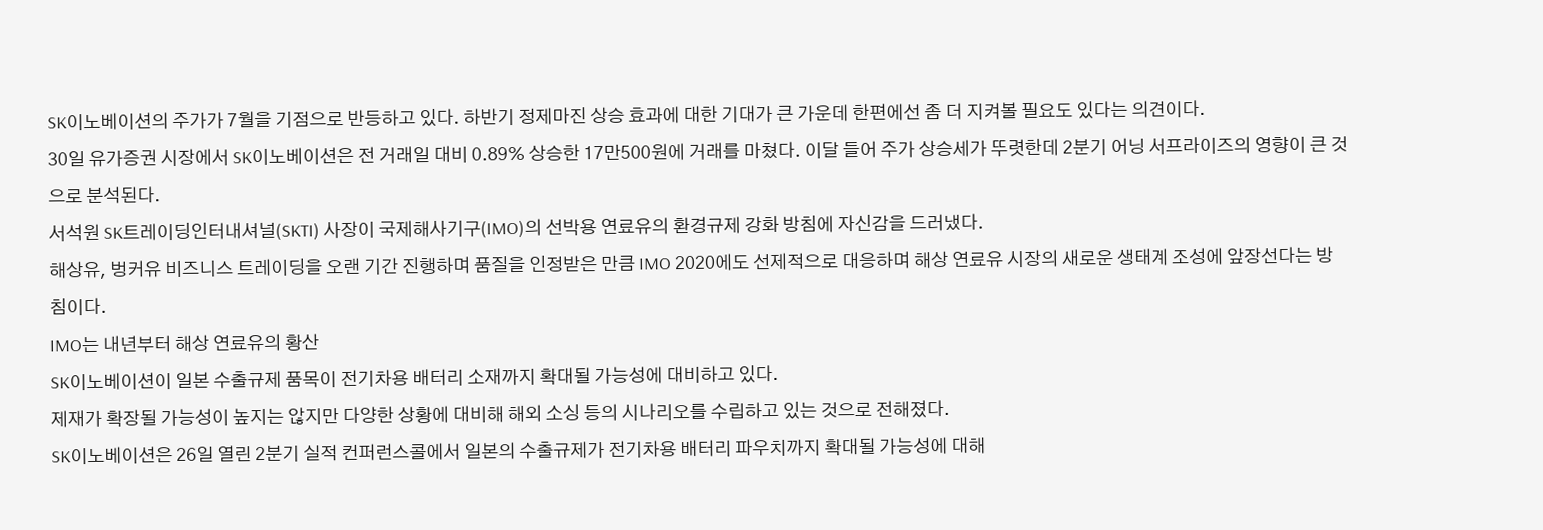SK이노베이션의 주가가 7월을 기점으로 반등하고 있다. 하반기 정제마진 상승 효과에 대한 기대가 큰 가운데 한편에선 좀 더 지켜볼 필요도 있다는 의견이다.
30일 유가증권 시장에서 SK이노베이션은 전 거래일 대비 0.89% 상승한 17만500원에 거래를 마쳤다. 이달 들어 주가 상승세가 뚜렷한데 2분기 어닝 서프라이즈의 영향이 큰 것으로 분석된다.
서석원 SK트레이딩인터내셔널(SKTI) 사장이 국제해사기구(IMO)의 선박용 연료유의 환경규제 강화 방침에 자신감을 드러냈다.
해상유, 벙커유 비즈니스 트레이딩을 오랜 기간 진행하며 품질을 인정받은 만큼 IMO 2020에도 선제적으로 대응하며 해상 연료유 시장의 새로운 생태계 조성에 앞장선다는 방침이다.
IMO는 내년부터 해상 연료유의 황산
SK이노베이션이 일본 수출규제 품목이 전기차용 배터리 소재까지 확대될 가능성에 대비하고 있다.
제재가 확장될 가능성이 높지는 않지만 다양한 상황에 대비해 해외 소싱 등의 시나리오를 수립하고 있는 것으로 전해졌다.
SK이노베이션은 26일 열린 2분기 실적 컨퍼런스콜에서 일본의 수출규제가 전기차용 배터리 파우치까지 확대될 가능성에 대해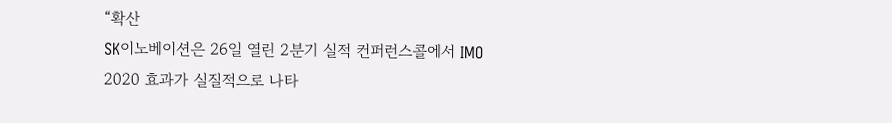“확산
SK이노베이션은 26일 열린 2분기 실적 컨퍼런스콜에서 IMO 2020 효과가 실질적으로 나타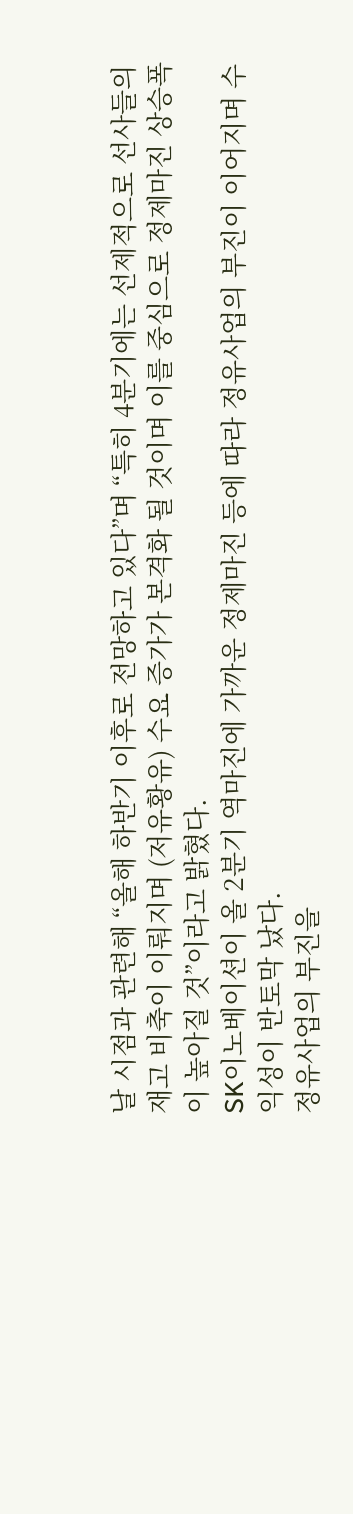날 시점과 관련해 “올해 하반기 이후로 전망하고 있다”며 “특히 4분기에는 선제적으로 선사들의 재고 비축이 이뤄지며 (저유황유) 수요 증가가 본격화 될 것이며 이를 중심으로 정제마진 상승폭이 높아질 것”이라고 밝혔다.
SK이노베이션이 올 2분기 역마진에 가까운 정제마진 등에 따라 정유사업의 부진이 이어지며 수익성이 반토막 났다.
정유사업의 부진을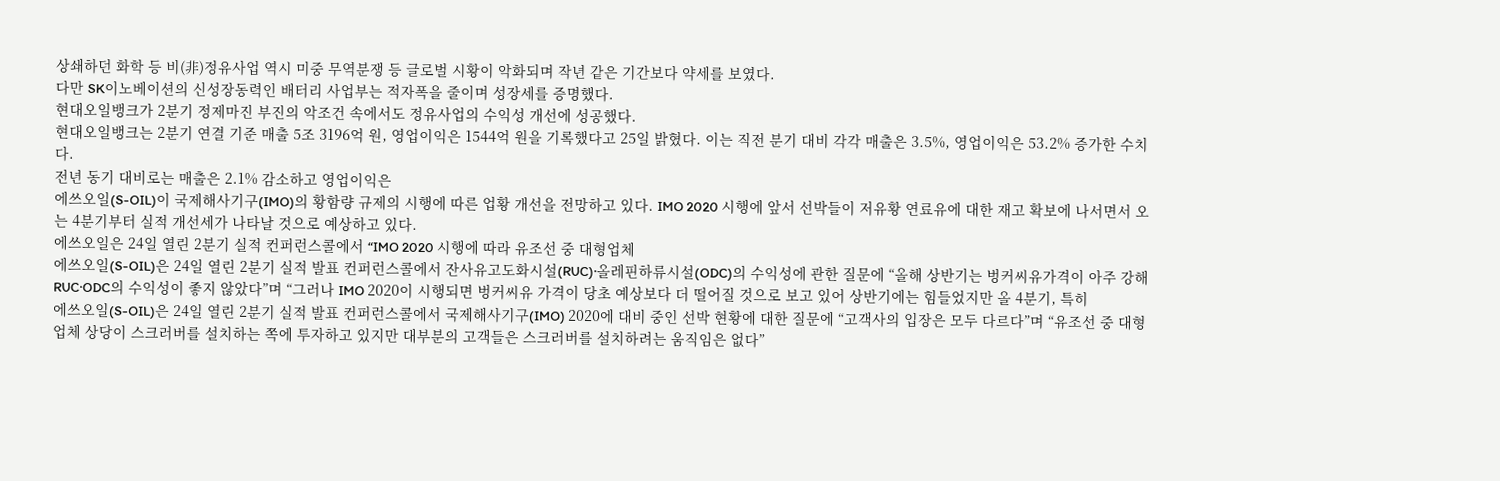상쇄하던 화학 등 비(非)정유사업 역시 미중 무역분쟁 등 글로벌 시황이 악화되며 작년 같은 기간보다 약세를 보였다.
다만 SK이노베이션의 신성장동력인 배터리 사업부는 적자폭을 줄이며 성장세를 증명했다.
현대오일뱅크가 2분기 정제마진 부진의 악조건 속에서도 정유사업의 수익성 개선에 성공했다.
현대오일뱅크는 2분기 연결 기준 매출 5조 3196억 원, 영업이익은 1544억 원을 기록했다고 25일 밝혔다. 이는 직전 분기 대비 각각 매출은 3.5%, 영업이익은 53.2% 증가한 수치다.
전년 동기 대비로는 매출은 2.1% 감소하고 영업이익은
에쓰오일(S-OIL)이 국제해사기구(IMO)의 황함량 규제의 시행에 따른 업황 개선을 전망하고 있다. IMO 2020 시행에 앞서 선박들이 저유황 연료유에 대한 재고 확보에 나서면서 오는 4분기부터 실적 개선세가 나타날 것으로 예상하고 있다.
에쓰오일은 24일 열린 2분기 실적 컨퍼런스콜에서 “IMO 2020 시행에 따라 유조선 중 대형업체
에쓰오일(S-OIL)은 24일 열린 2분기 실적 발표 컨퍼런스콜에서 잔사유고도화시설(RUC)·올레핀하류시설(ODC)의 수익성에 관한 질문에 “올해 상반기는 벙커씨유가격이 아주 강해 RUC·ODC의 수익성이 좋지 않았다”며 “그러나 IMO 2020이 시행되면 벙커씨유 가격이 당초 예상보다 더 떨어질 것으로 보고 있어 상반기에는 힘들었지만 올 4분기, 특히
에쓰오일(S-OIL)은 24일 열린 2분기 실적 발표 컨퍼런스콜에서 국제해사기구(IMO) 2020에 대비 중인 선박 현황에 대한 질문에 “고객사의 입장은 모두 다르다”며 “유조선 중 대형업체 상당이 스크러버를 설치하는 쪽에 투자하고 있지만 대부분의 고객들은 스크러버를 설치하려는 움직임은 없다”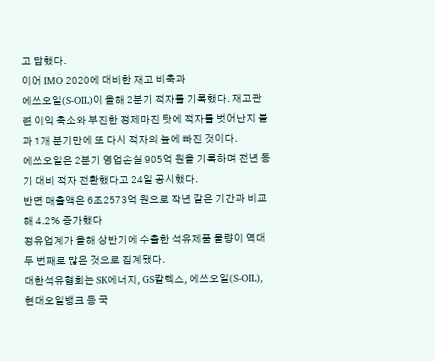고 답했다.
이어 IMO 2020에 대비한 재고 비축과
에쓰오일(S-OIL)이 올해 2분기 적자를 기록했다. 재고관련 이익 축소와 부진한 정제마진 탓에 적자를 벗어난지 불과 1개 분기만에 또 다시 적자의 늪에 빠진 것이다.
에쓰오일은 2분기 영업손실 905억 원을 기록하며 전년 동기 대비 적자 전환했다고 24일 공시했다.
반면 매출액은 6조2573억 원으로 작년 같은 기간과 비교해 4.2% 증가했다
정유업계가 올해 상반기에 수출한 석유제품 물량이 역대 두 번째로 많은 것으로 집계됐다.
대한석유협회는 SK에너지, GS칼텍스, 에쓰오일(S-OIL), 현대오일뱅크 등 국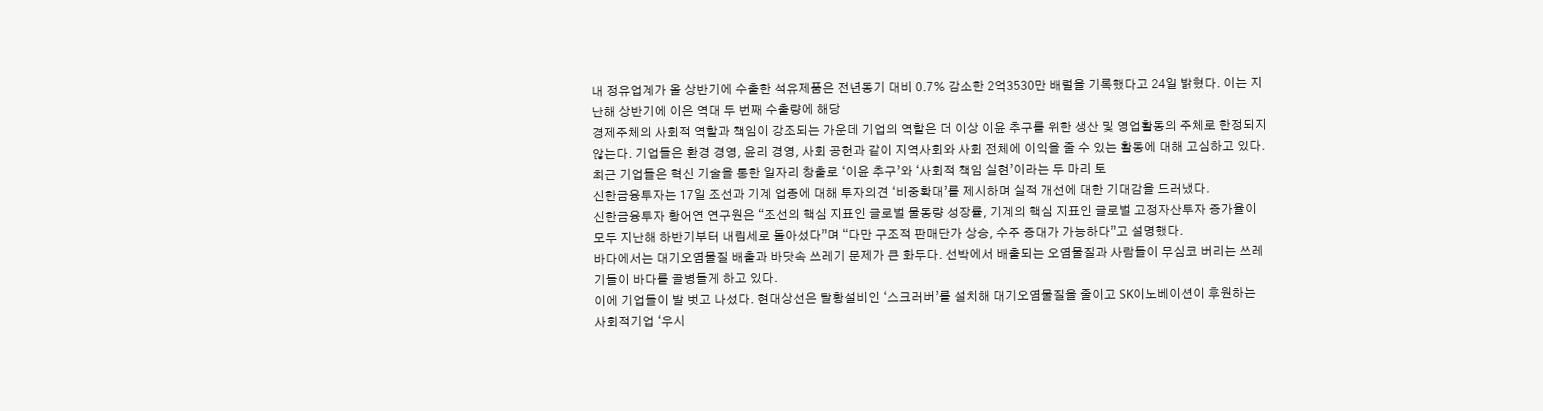내 정유업계가 올 상반기에 수출한 석유제품은 전년동기 대비 0.7% 감소한 2억3530만 배럴을 기록했다고 24일 밝혔다. 이는 지난해 상반기에 이은 역대 두 번째 수출량에 해당
경제주체의 사회적 역할과 책임이 강조되는 가운데 기업의 역할은 더 이상 이윤 추구를 위한 생산 및 영업활동의 주체로 한정되지 않는다. 기업들은 환경 경영, 윤리 경영, 사회 공헌과 같이 지역사회와 사회 전체에 이익을 줄 수 있는 활동에 대해 고심하고 있다. 최근 기업들은 혁신 기술을 통한 일자리 창출로 ‘이윤 추구’와 ‘사회적 책임 실현’이라는 두 마리 토
신한금융투자는 17일 조선과 기계 업종에 대해 투자의견 ‘비중확대’를 제시하며 실적 개선에 대한 기대감을 드러냈다.
신한금융투자 황어연 연구원은 “조선의 핵심 지표인 글로벌 물동량 성장률, 기계의 핵심 지표인 글로벌 고정자산투자 증가율이 모두 지난해 하반기부터 내림세로 돌아섰다”며 “다만 구조적 판매단가 상승, 수주 증대가 가능하다”고 설명했다.
바다에서는 대기오염물질 배출과 바닷속 쓰레기 문제가 큰 화두다. 선박에서 배출되는 오염물질과 사람들이 무심코 버리는 쓰레기들이 바다를 골병들게 하고 있다.
이에 기업들이 발 벗고 나섰다. 현대상선은 탈황설비인 ‘스크러버’를 설치해 대기오염물질을 줄이고 SK이노베이션이 후원하는 사회적기업 ‘우시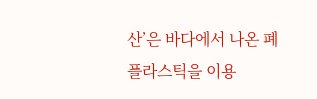산’은 바다에서 나온 폐플라스틱을 이용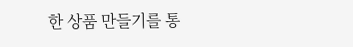한 상품 만들기를 통